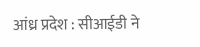आंध्र प्रदेश : सीआईडी ने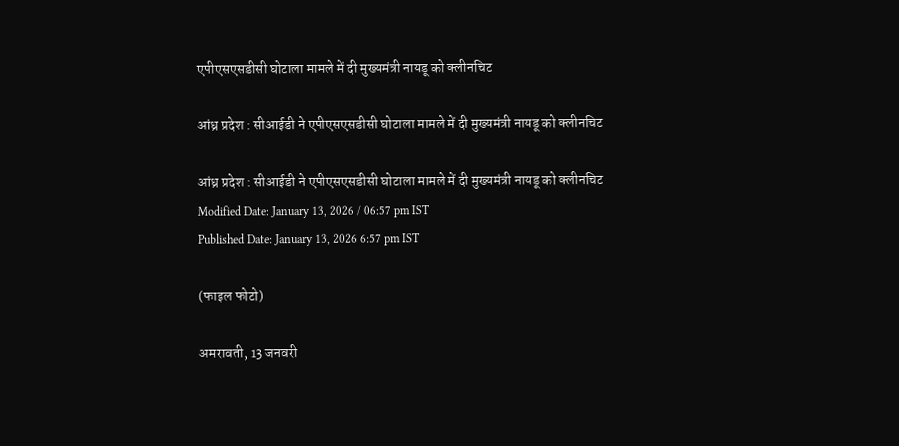एपीएसएसडीसी घोटाला मामले में दी मुख्यमंत्री नायडू को क्लीनचिट

आंध्र प्रदेश : सीआईडी ने एपीएसएसडीसी घोटाला मामले में दी मुख्यमंत्री नायडू को क्लीनचिट

आंध्र प्रदेश : सीआईडी ने एपीएसएसडीसी घोटाला मामले में दी मुख्यमंत्री नायडू को क्लीनचिट
Modified Date: January 13, 2026 / 06:57 pm IST
Published Date: January 13, 2026 6:57 pm IST

(फाइल फोटो)

अमरावती, 13 जनवरी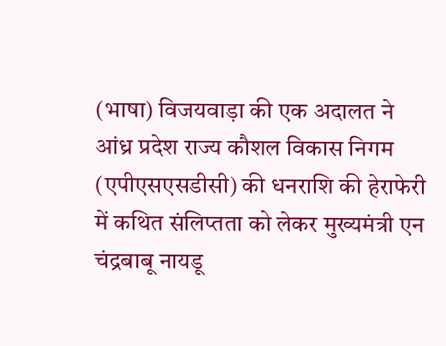(भाषा) विजयवाड़ा की एक अदालत ने आंध्र प्रदेश राज्य कौशल विकास निगम (एपीएसएसडीसी) की धनराशि की हेराफेरी में कथित संलिप्तता को लेकर मुख्यमंत्री एन चंद्रबाबू नायडू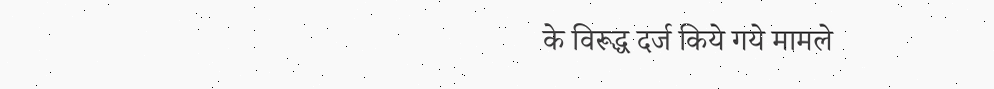के विरूद्ध दर्ज किये गये मामले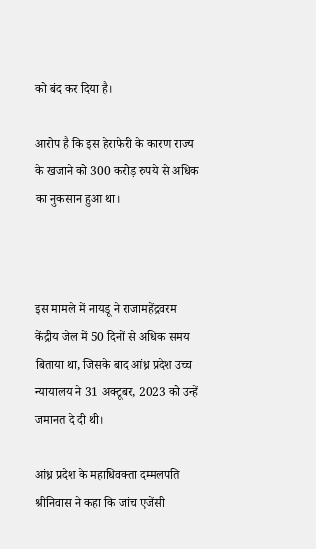को बंद कर दिया है।

आरोप है कि इस हेराफेरी के कारण राज्य के खजाने को 300 करोड़ रुपये से अधिक का नुकसान हुआ था।



इस मामले में नायडू ने राजामहेंद्रवरम केंद्रीय जेल में 50 दिनों से अधिक समय बिताया था, जिसके बाद आंध्र प्रदेश उच्च न्यायालय ने 31 अक्टूबर, 2023 को उन्हें जमानत दे दी थी।

आंध्र प्रदेश के महाधिवक्ता दम्मलपति श्रीनिवास ने कहा कि जांच एजेंसी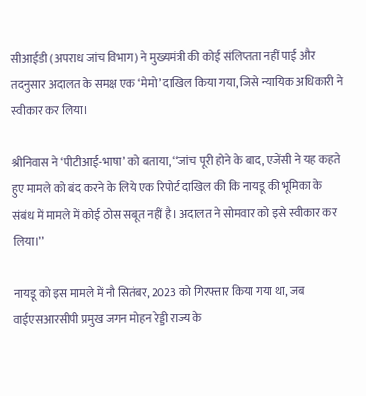सीआईडी (अपराध जांच विभाग) ने मुख्यमंत्री की कोई संलिप्तता नहीं पाई और तदनुसार अदालत के समक्ष एक ‘मेमो’ दाखिल किया गया, जिसे न्यायिक अधिकारी ने स्वीकार कर लिया।

श्रीनिवास ने ‘पीटीआई-भाषा’ को बताया, ‘‘जांच पूरी होने के बाद, एजेंसी ने यह कहते हुए मामले को बंद करने के लिये एक रिपोर्ट दाखिल की कि नायडू की भूमिका के संबंध में मामले में कोई ठोस सबूत नहीं है। अदालत ने सोमवार को इसे स्वीकार कर लिया।’’

नायडू को इस मामले में नौ सितंबर, 2023 को गिरफ्तार किया गया था, जब वाईएसआरसीपी प्रमुख जगन मोहन रेड्डी राज्य के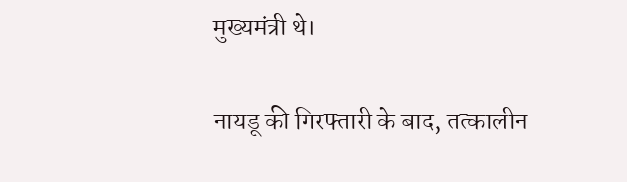मुख्यमंत्री थे।

नायडू की गिरफ्तारी के बाद, तत्कालीन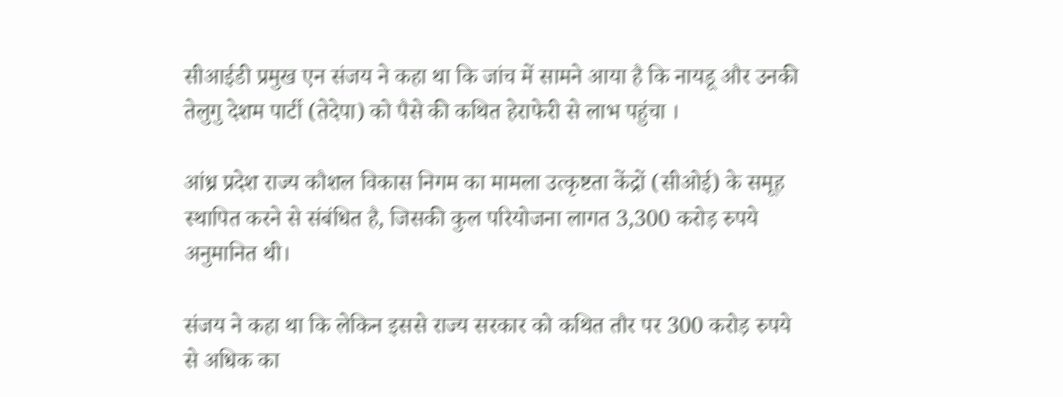सीआईडी प्रमुख एन संजय ने कहा था कि जांच में सामने आया है कि नायडू और उनकी तेलुगु देशम पार्टी (तेदेपा) को पैसे की कथित हेराफेरी से लाभ पहुंचा ।

आंध्र प्रदेश राज्य कौशल विकास निगम का मामला उत्कृष्टता केंद्रों (सीओई) के समूह स्थापित करने से संबंधित है, जिसकी कुल परियोजना लागत 3,300 करोड़ रुपये अनुमानित थी।

संजय ने कहा था कि लेकिन इससे राज्य सरकार को कथित तौर पर 300 करोड़ रुपये से अधिक का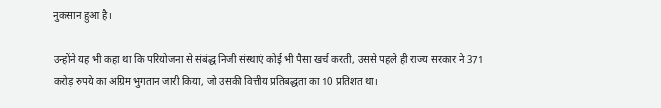नुकसान हुआ है।

उन्होंने यह भी कहा था कि परियोजना से संबंद्ध निजी संस्थाएं कोई भी पैसा खर्च करती, उससे पहले ही राज्य सरकार ने 371 करोड़ रुपये का अग्रिम भुगतान जारी किया, जो उसकी वित्तीय प्रतिबद्धता का 10 प्रतिशत था।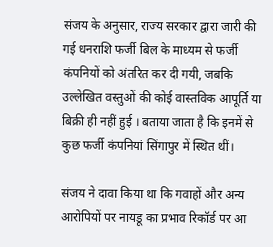संजय के अनुसार, राज्य सरकार द्वारा जारी की गई धनराशि फर्जी बिल के माध्यम से फर्जी कंपनियों को अंतरित कर दी गयी, जबकि उल्लेखित वस्तुओं की कोई वास्तविक आपूर्ति या बिक्री ही नहीं हुई । बताया जाता है कि इनमें से कुछ फर्जी कंपनियां सिंगापुर में स्थित थीं।

संजय ने दावा किया था कि गवाहों और अन्य आरोपियों पर नायडू का प्रभाव रिकॉर्ड पर आ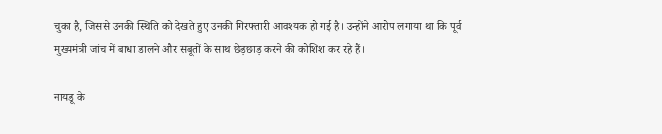चुका है, जिससे उनकी स्थिति को देखते हुए उनकी गिरफ्तारी आवश्यक हो गई है। उन्होंने आरोप लगाया था कि पूर्व मुख्यमंत्री जांच में बाधा डालने और सबूतों के साथ छेड़छाड़ करने की कोशिश कर रहे हैं।

नायडू के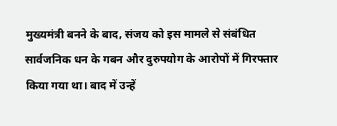मुख्यमंत्री बनने के बाद, संजय को इस मामले से संबंधित सार्वजनिक धन के गबन और दुरुपयोग के आरोपों में गिरफ्तार किया गया था। बाद में उन्हें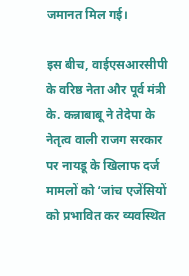जमानत मिल गई।

इस बीच, वाईएसआरसीपी के वरिष्ठ नेता और पूर्व मंत्री के. कन्नाबाबू ने तेदेपा के नेतृत्व वाली राजग सरकार पर नायडू के खिलाफ दर्ज मामलों को ‘जांच एजेंसियों को प्रभावित कर व्यवस्थित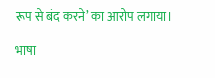रूप से बंद करने’ का आरोप लगाया।

भाषा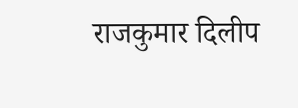राजकुमार दिलीप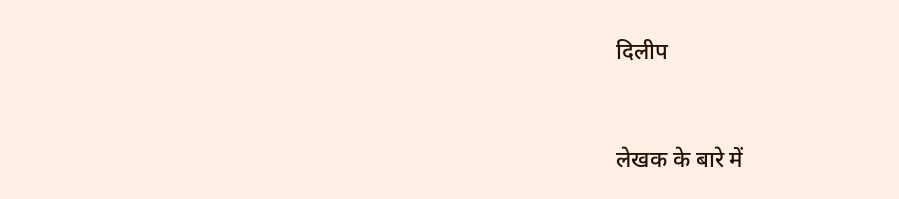दिलीप


लेखक के बारे में